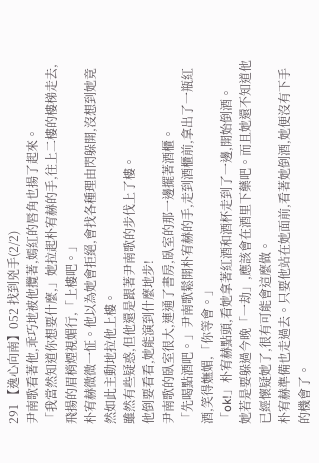291 【逸心向南】052 找到兇手(2/2)
尹南歌看著他,乖巧地被他攬著,嫣紅的唇角也揚了起來。
「我當然知道你想要什麼,」她拉起朴宥赫的手,往上二樓的樓梯走去,飛揚的眉梢煙視媚行,「上樓吧。」
朴宥赫微微一怔。他以為她會拒絕,會找各種理由閃躲開,沒想到她竟然如此主動地拉他上樓。
雖然有些疑惑,但他還是跟著尹南歌的步伐上了樓。
他倒要看看,她能演到什麼地步!
尹南歌的臥室很大,連通了書房,臥室的那一邊擺著酒櫃。
「先喝點酒吧。」尹南歌鬆開朴宥赫的手,走到酒櫃前,拿出了一瓶紅酒,笑得嫵媚,「你等會。」
「ok!」朴宥赫點頭,看她拿著紅酒和酒杯走到了一邊,開始倒酒。
她若是要躲過今晚「一劫」,應該會在酒里下藥吧。而且她還不知道他已經懷疑她了,很有可能會這麼做。
朴宥赫準備也走過去。只要他站在她面前,看著她倒酒,她便沒有下手的機會了。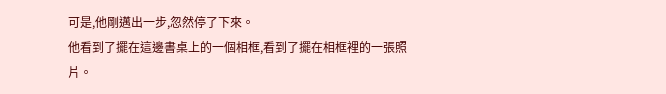可是,他剛邁出一步,忽然停了下來。
他看到了擺在這邊書桌上的一個相框,看到了擺在相框裡的一張照片。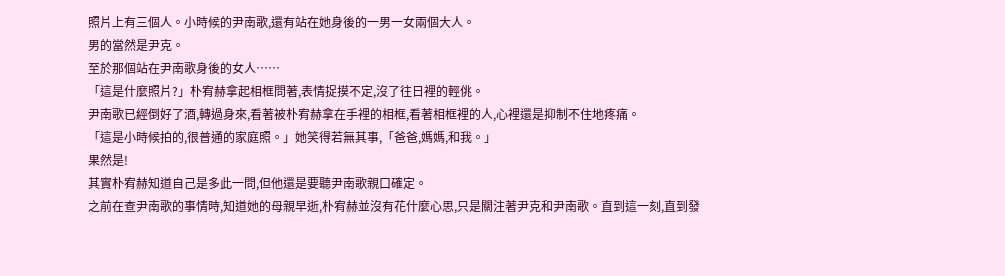照片上有三個人。小時候的尹南歌,還有站在她身後的一男一女兩個大人。
男的當然是尹克。
至於那個站在尹南歌身後的女人……
「這是什麼照片?」朴宥赫拿起相框問著,表情捉摸不定,沒了往日裡的輕佻。
尹南歌已經倒好了酒,轉過身來,看著被朴宥赫拿在手裡的相框,看著相框裡的人,心裡還是抑制不住地疼痛。
「這是小時候拍的,很普通的家庭照。」她笑得若無其事,「爸爸,媽媽,和我。」
果然是!
其實朴宥赫知道自己是多此一問,但他還是要聽尹南歌親口確定。
之前在查尹南歌的事情時,知道她的母親早逝,朴宥赫並沒有花什麼心思,只是關注著尹克和尹南歌。直到這一刻,直到發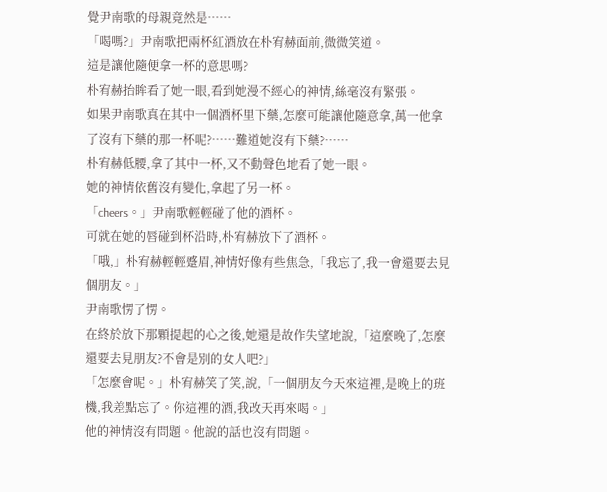覺尹南歌的母親竟然是……
「喝嗎?」尹南歌把兩杯紅酒放在朴宥赫面前,微微笑道。
這是讓他隨便拿一杯的意思嗎?
朴宥赫抬眸看了她一眼,看到她漫不經心的神情,絲毫沒有緊張。
如果尹南歌真在其中一個酒杯里下藥,怎麼可能讓他隨意拿,萬一他拿了沒有下藥的那一杯呢?……難道她沒有下藥?……
朴宥赫低腰,拿了其中一杯,又不動聲色地看了她一眼。
她的神情依舊沒有變化,拿起了另一杯。
「cheers。」尹南歌輕輕碰了他的酒杯。
可就在她的唇碰到杯沿時,朴宥赫放下了酒杯。
「哦,」朴宥赫輕輕蹙眉,神情好像有些焦急,「我忘了,我一會還要去見個朋友。」
尹南歌愣了愣。
在終於放下那顆提起的心之後,她還是故作失望地說,「這麼晚了,怎麼還要去見朋友?不會是別的女人吧?」
「怎麼會呢。」朴宥赫笑了笑,說,「一個朋友今天來這裡,是晚上的班機,我差點忘了。你這裡的酒,我改天再來喝。」
他的神情沒有問題。他說的話也沒有問題。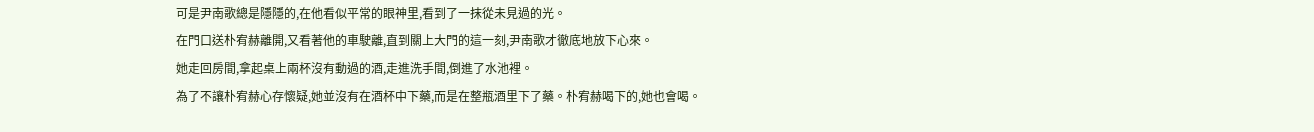可是尹南歌總是隱隱的,在他看似平常的眼神里,看到了一抹從未見過的光。
在門口送朴宥赫離開,又看著他的車駛離,直到關上大門的這一刻,尹南歌才徹底地放下心來。
她走回房間,拿起桌上兩杯沒有動過的酒,走進洗手間,倒進了水池裡。
為了不讓朴宥赫心存懷疑,她並沒有在酒杯中下藥,而是在整瓶酒里下了藥。朴宥赫喝下的,她也會喝。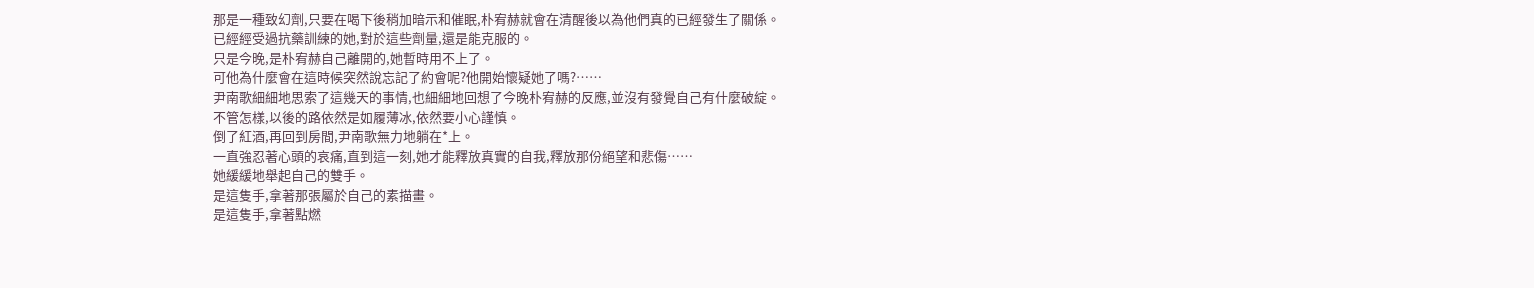那是一種致幻劑,只要在喝下後稍加暗示和催眠,朴宥赫就會在清醒後以為他們真的已經發生了關係。
已經經受過抗藥訓練的她,對於這些劑量,還是能克服的。
只是今晚,是朴宥赫自己離開的,她暫時用不上了。
可他為什麼會在這時候突然說忘記了約會呢?他開始懷疑她了嗎?……
尹南歌細細地思索了這幾天的事情,也細細地回想了今晚朴宥赫的反應,並沒有發覺自己有什麼破綻。
不管怎樣,以後的路依然是如履薄冰,依然要小心謹慎。
倒了紅酒,再回到房間,尹南歌無力地躺在*上。
一直強忍著心頭的哀痛,直到這一刻,她才能釋放真實的自我,釋放那份絕望和悲傷……
她緩緩地舉起自己的雙手。
是這隻手,拿著那張屬於自己的素描畫。
是這隻手,拿著點燃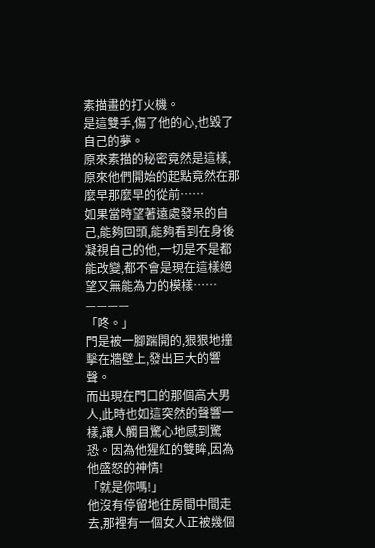素描畫的打火機。
是這雙手,傷了他的心,也毀了自己的夢。
原來素描的秘密竟然是這樣,原來他們開始的起點竟然在那麼早那麼早的從前……
如果當時望著遠處發呆的自己,能夠回頭,能夠看到在身後凝視自己的他,一切是不是都能改變,都不會是現在這樣絕望又無能為力的模樣……
————
「咚。」
門是被一腳踹開的,狠狠地撞擊在牆壁上,發出巨大的響聲。
而出現在門口的那個高大男人,此時也如這突然的聲響一樣,讓人觸目驚心地感到驚恐。因為他猩紅的雙眸,因為他盛怒的神情!
「就是你嗎!」
他沒有停留地往房間中間走去,那裡有一個女人正被幾個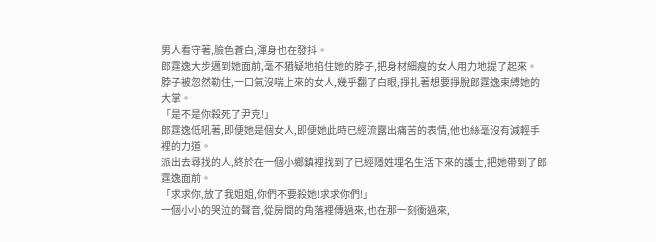男人看守著,臉色蒼白,渾身也在發抖。
郎霆逸大步邁到她面前,毫不猶疑地掐住她的脖子,把身材細瘦的女人用力地提了起來。
脖子被忽然勒住,一口氣沒喘上來的女人,幾乎翻了白眼,掙扎著想要掙脫郎霆逸束縛她的大掌。
「是不是你殺死了尹克!」
郎霆逸低吼著,即便她是個女人,即便她此時已經流露出痛苦的表情,他也絲毫沒有減輕手裡的力道。
派出去尋找的人,終於在一個小鄉鎮裡找到了已經隱姓埋名生活下來的護士,把她帶到了郎霆逸面前。
「求求你,放了我姐姐,你們不要殺她!求求你們!」
一個小小的哭泣的聲音,從房間的角落裡傳過來,也在那一刻衝過來,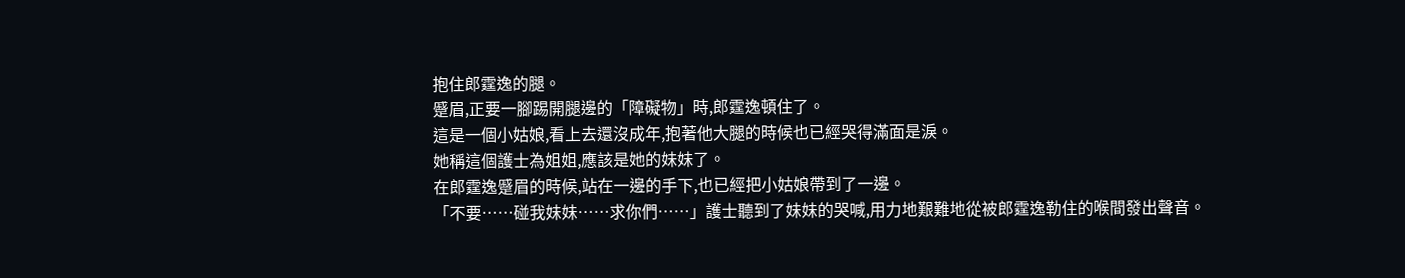抱住郎霆逸的腿。
蹙眉,正要一腳踢開腿邊的「障礙物」時,郎霆逸頓住了。
這是一個小姑娘,看上去還沒成年,抱著他大腿的時候也已經哭得滿面是淚。
她稱這個護士為姐姐,應該是她的妹妹了。
在郎霆逸蹙眉的時候,站在一邊的手下,也已經把小姑娘帶到了一邊。
「不要……碰我妹妹……求你們……」護士聽到了妹妹的哭喊,用力地艱難地從被郎霆逸勒住的喉間發出聲音。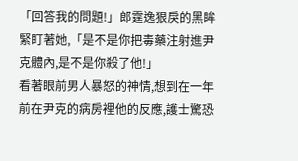「回答我的問題!」郎霆逸狠戾的黑眸緊盯著她,「是不是你把毒藥注射進尹克體內,是不是你殺了他!」
看著眼前男人暴怒的神情,想到在一年前在尹克的病房裡他的反應,護士驚恐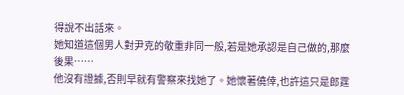得說不出話來。
她知道這個男人對尹克的敬重非同一般,若是她承認是自己做的,那麼後果……
他沒有證據,否則早就有警察來找她了。她懷著僥倖,也許這只是郎霆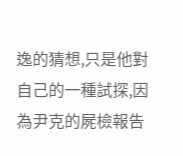逸的猜想,只是他對自己的一種試探,因為尹克的屍檢報告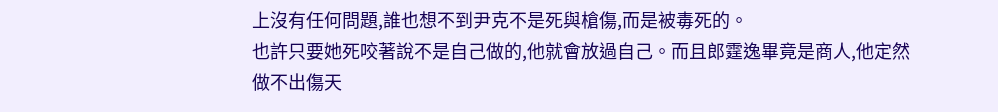上沒有任何問題,誰也想不到尹克不是死與槍傷,而是被毒死的。
也許只要她死咬著說不是自己做的,他就會放過自己。而且郎霆逸畢竟是商人,他定然做不出傷天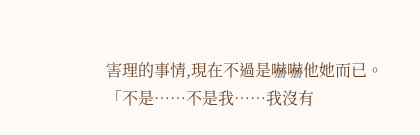害理的事情,現在不過是嚇嚇他她而已。
「不是……不是我……我沒有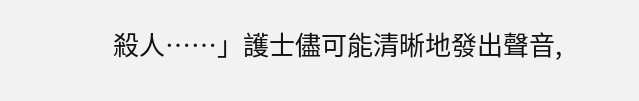殺人……」護士儘可能清晰地發出聲音,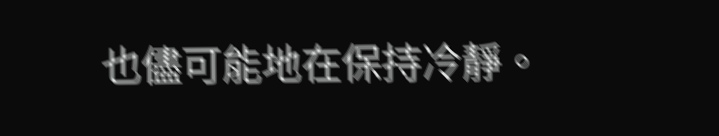也儘可能地在保持冷靜。